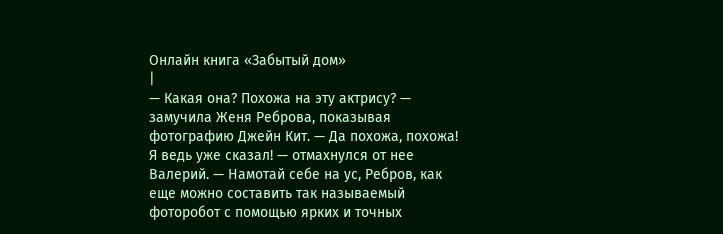Онлайн книга «Забытый дом»
|
— Какая она? Похожа на эту актрису? — замучила Женя Реброва, показывая фотографию Джейн Кит. — Да похожа, похожа! Я ведь уже сказал! — отмахнулся от нее Валерий. — Намотай себе на ус, Ребров, как еще можно составить так называемый фоторобот с помощью ярких и точных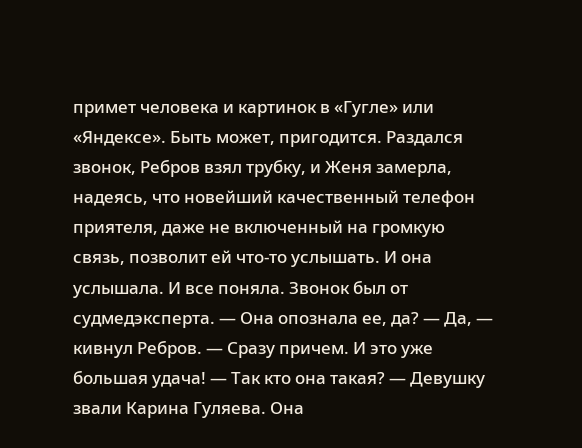примет человека и картинок в «Гугле» или «Яндексе». Быть может, пригодится. Раздался звонок, Ребров взял трубку, и Женя замерла, надеясь, что новейший качественный телефон приятеля, даже не включенный на громкую связь, позволит ей что-то услышать. И она услышала. И все поняла. Звонок был от судмедэксперта. — Она опознала ее, да? — Да, — кивнул Ребров. — Сразу причем. И это уже большая удача! — Так кто она такая? — Девушку звали Карина Гуляева. Она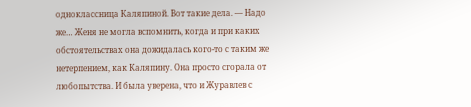одноклассница Каляпиной. Вот такие дела. — Надо же… Женя не могла вспомнить, когда и при каких обстоятельствах она дожидалась кого-то с таким же нетерпением, как Каляпину. Она просто сгорала от любопытства. И была уверена, что и Журавлев с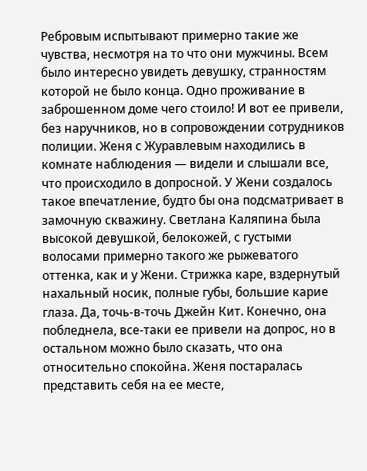Ребровым испытывают примерно такие же чувства, несмотря на то что они мужчины. Всем было интересно увидеть девушку, странностям которой не было конца. Одно проживание в заброшенном доме чего стоило! И вот ее привели, без наручников, но в сопровождении сотрудников полиции. Женя с Журавлевым находились в комнате наблюдения — видели и слышали все, что происходило в допросной. У Жени создалось такое впечатление, будто бы она подсматривает в замочную скважину. Светлана Каляпина была высокой девушкой, белокожей, с густыми волосами примерно такого же рыжеватого оттенка, как и у Жени. Стрижка каре, вздернутый нахальный носик, полные губы, большие карие глаза. Да, точь-в-точь Джейн Кит. Конечно, она побледнела, все-таки ее привели на допрос, но в остальном можно было сказать, что она относительно спокойна. Женя постаралась представить себя на ее месте,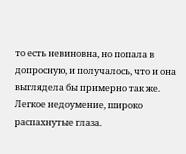то есть невиновна, но попала в допросную, и получалось, что и она выглядела бы примерно так же. Легкое недоумение, широко распахнутые глаза.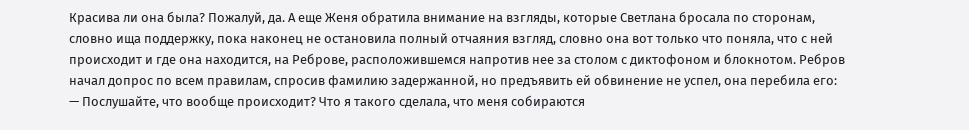Красива ли она была? Пожалуй, да. А еще Женя обратила внимание на взгляды, которые Светлана бросала по сторонам, словно ища поддержку, пока наконец не остановила полный отчаяния взгляд, словно она вот только что поняла, что с ней происходит и где она находится, на Реброве, расположившемся напротив нее за столом с диктофоном и блокнотом. Ребров начал допрос по всем правилам, спросив фамилию задержанной, но предъявить ей обвинение не успел, она перебила его: — Послушайте, что вообще происходит? Что я такого сделала, что меня собираются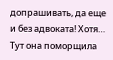допрашивать, да еще и без адвоката! Хотя… Тут она поморщила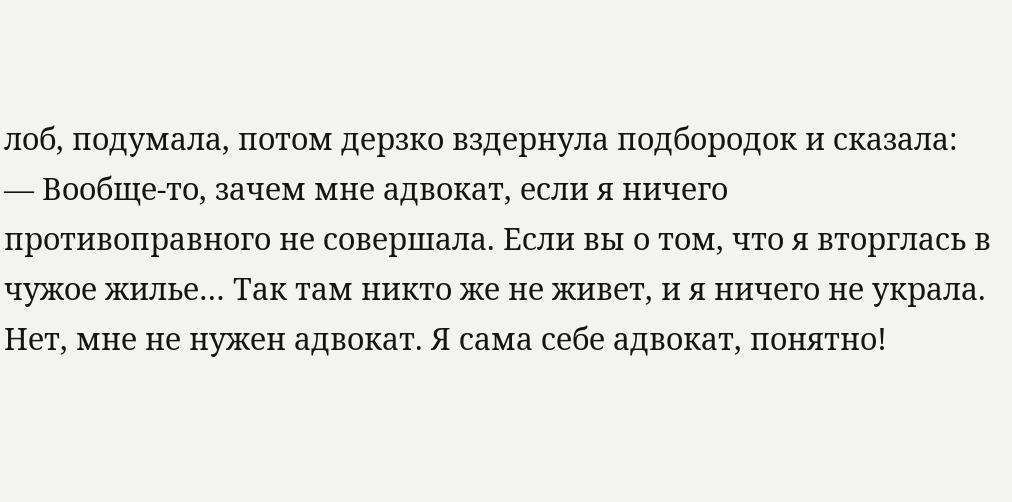лоб, подумала, потом дерзко вздернула подбородок и сказала: — Вообще-то, зачем мне адвокат, если я ничего противоправного не совершала. Если вы о том, что я вторглась в чужое жилье… Так там никто же не живет, и я ничего не украла. Нет, мне не нужен адвокат. Я сама себе адвокат, понятно!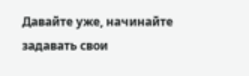Давайте уже, начинайте задавать свои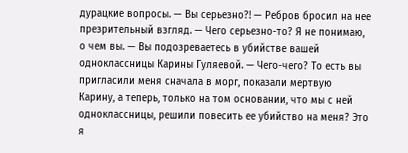дурацкие вопросы. — Вы серьезно?! — Ребров бросил на нее презрительный взгляд. — Чего серьезно-то? Я не понимаю, о чем вы. — Вы подозреваетесь в убийстве вашей одноклассницы Карины Гуляевой. — Чего-чего? То есть вы пригласили меня сначала в морг, показали мертвую Карину, а теперь, только на том основании, что мы с ней одноклассницы, решили повесить ее убийство на меня? Это я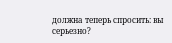должна теперь спросить: вы серьезно?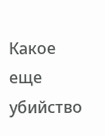Какое еще убийство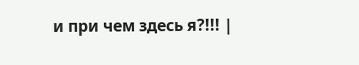и при чем здесь я?!!! |